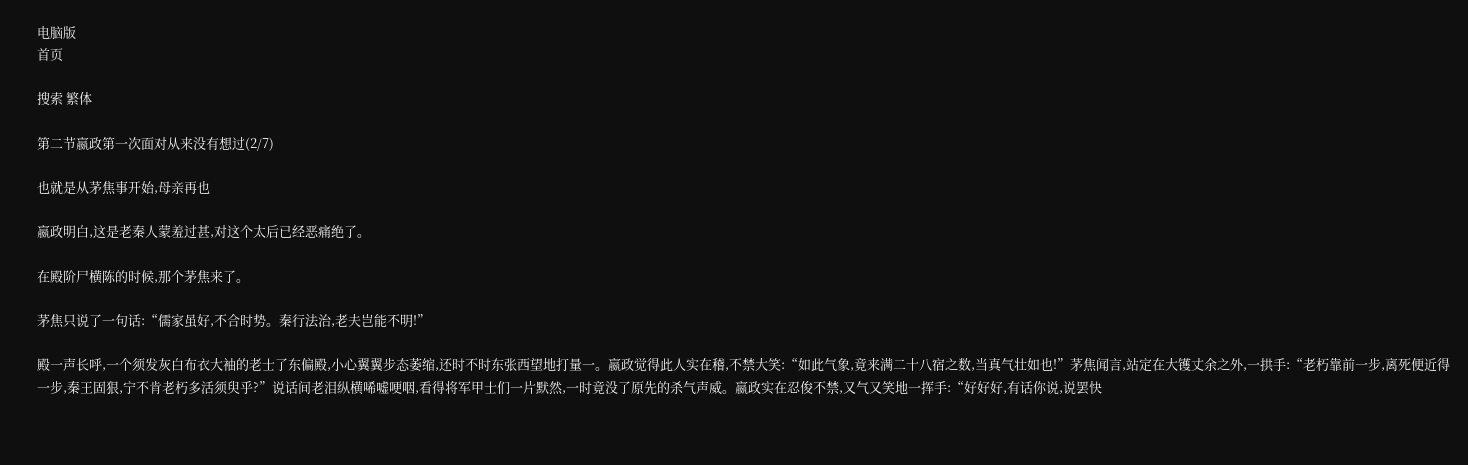电脑版
首页

搜索 繁体

第二节嬴政第一次面对从来没有想过(2/7)

也就是从茅焦事开始,母亲再也

嬴政明白,这是老秦人蒙羞过甚,对这个太后已经恶痛绝了。

在殿阶尸横陈的时候,那个茅焦来了。

茅焦只说了一句话:“儒家虽好,不合时势。秦行法治,老夫岂能不明!”

殿一声长呼,一个须发灰白布衣大袖的老士了东偏殿,小心翼翼步态萎缩,还时不时东张西望地打量一。嬴政觉得此人实在稽,不禁大笑:“如此气象,竟来满二十八宿之数,当真气壮如也!”茅焦闻言,站定在大镬丈余之外,一拱手:“老朽靠前一步,离死便近得一步,秦王固狠,宁不肯老朽多活须臾乎?”说话间老泪纵横唏嘘哽咽,看得将军甲士们一片默然,一时竟没了原先的杀气声威。嬴政实在忍俊不禁,又气又笑地一挥手:“好好好,有话你说,说罢快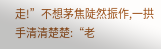走!”不想茅焦陡然振作,一拱手清清楚楚:“老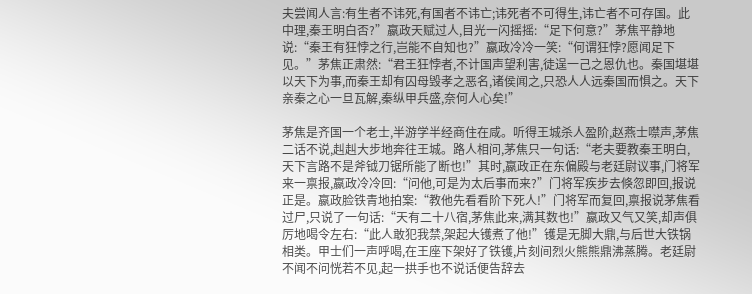夫尝闻人言:有生者不讳死,有国者不讳亡;讳死者不可得生,讳亡者不可存国。此中理,秦王明白否?”嬴政天赋过人,目光一闪摇摇:“足下何意?”茅焦平静地说:“秦王有狂悖之行,岂能不自知也?”嬴政冷冷一笑:“何谓狂悖?愿闻足下见。”茅焦正肃然:“君王狂悖者,不计国声望利害,徒逞一己之恩仇也。秦国堪堪以天下为事,而秦王却有囚母毁孝之恶名,诸侯闻之,只恐人人远秦国而惧之。天下亲秦之心一旦瓦解,秦纵甲兵盛,奈何人心矣!”

茅焦是齐国一个老士,半游学半经商住在咸。听得王城杀人盈阶,赵燕士噤声,茅焦二话不说,赳赳大步地奔往王城。路人相问,茅焦只一句话:“老夫要教秦王明白,天下言路不是斧钺刀锯所能了断也!”其时,嬴政正在东偏殿与老廷尉议事,门将军来一禀报,嬴政冷冷回:“问他,可是为太后事而来?”门将军疾步去倏忽即回,报说正是。嬴政脸铁青地拍案:“教他先看看阶下死人!”门将军而复回,禀报说茅焦看过尸,只说了一句话:“天有二十八宿,茅焦此来,满其数也!”嬴政又气又笑,却声俱厉地喝令左右:“此人敢犯我禁,架起大镬煮了他!”镬是无脚大鼎,与后世大铁锅相类。甲士们一声呼喝,在王座下架好了铁镬,片刻间烈火熊熊鼎沸蒸腾。老廷尉不闻不问恍若不见,起一拱手也不说话便告辞去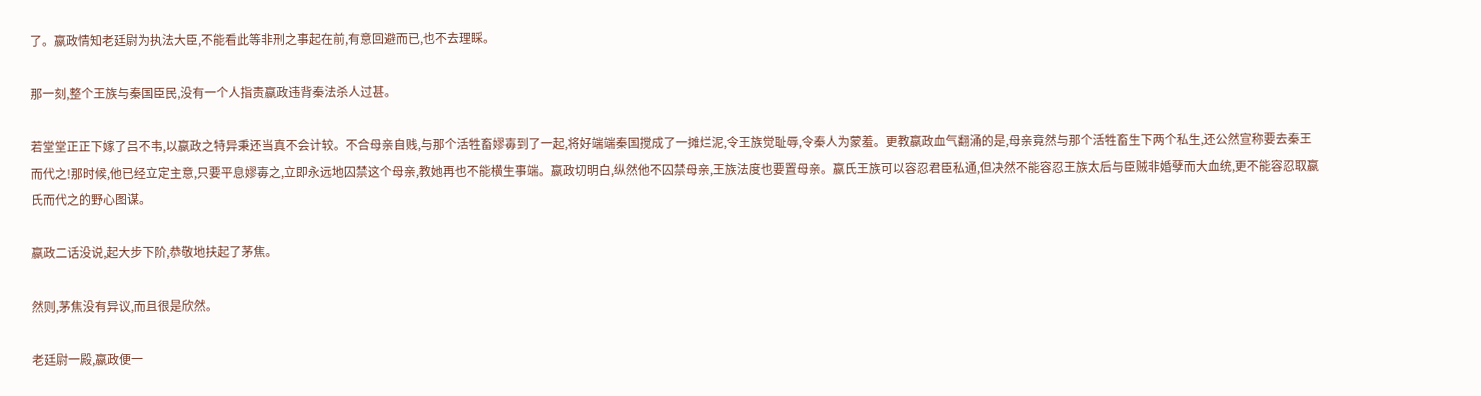了。嬴政情知老廷尉为执法大臣,不能看此等非刑之事起在前,有意回避而已,也不去理睬。

那一刻,整个王族与秦国臣民,没有一个人指责嬴政违背秦法杀人过甚。

若堂堂正正下嫁了吕不韦,以嬴政之特异秉还当真不会计较。不合母亲自贱,与那个活牲畜嫪毐到了一起,将好端端秦国搅成了一摊烂泥,令王族觉耻辱,令秦人为蒙羞。更教嬴政血气翻涌的是,母亲竟然与那个活牲畜生下两个私生,还公然宣称要去秦王而代之!那时候,他已经立定主意,只要平息嫪毐之,立即永远地囚禁这个母亲,教她再也不能横生事端。嬴政切明白,纵然他不囚禁母亲,王族法度也要置母亲。嬴氏王族可以容忍君臣私通,但决然不能容忍王族太后与臣贼非婚孽而大血统,更不能容忍取嬴氏而代之的野心图谋。

嬴政二话没说,起大步下阶,恭敬地扶起了茅焦。

然则,茅焦没有异议,而且很是欣然。

老廷尉一殿,嬴政便一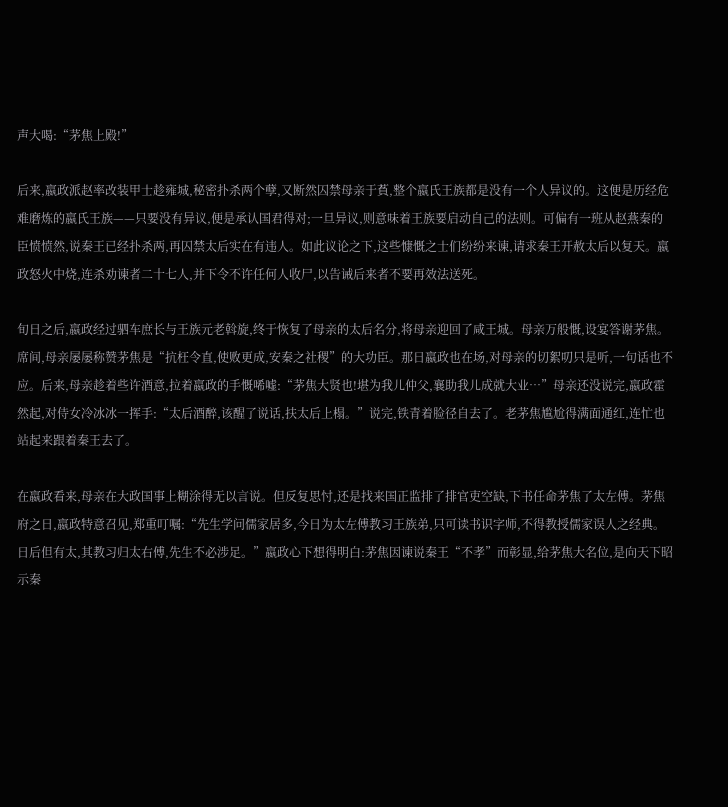声大喝:“茅焦上殿!”

后来,嬴政派赵率改装甲士趁雍城,秘密扑杀两个孽,又断然囚禁母亲于萯,整个嬴氏王族都是没有一个人异议的。这便是历经危难磨炼的嬴氏王族——只要没有异议,便是承认国君得对;一旦异议,则意味着王族要启动自己的法则。可偏有一班从赵燕秦的臣愤愤然,说秦王已经扑杀两,再囚禁太后实在有违人。如此议论之下,这些慷慨之士们纷纷来谏,请求秦王开赦太后以复天。嬴政怒火中烧,连杀劝谏者二十七人,并下令不许任何人收尸,以告诫后来者不要再效法送死。

旬日之后,嬴政经过驷车庶长与王族元老斡旋,终于恢复了母亲的太后名分,将母亲迎回了咸王城。母亲万般慨,设宴答谢茅焦。席间,母亲屡屡称赞茅焦是“抗枉令直,使败更成,安秦之社稷”的大功臣。那日嬴政也在场,对母亲的切絮叨只是听,一句话也不应。后来,母亲趁着些许酒意,拉着嬴政的手慨唏嘘:“茅焦大贤也!堪为我儿仲父,襄助我儿成就大业…”母亲还没说完,嬴政霍然起,对侍女冷冰冰一挥手:“太后酒醉,该醒了说话,扶太后上榻。”说完,铁青着脸径自去了。老茅焦尴尬得满面通红,连忙也站起来跟着秦王去了。

在嬴政看来,母亲在大政国事上糊涂得无以言说。但反复思忖,还是找来国正监排了排官吏空缺,下书任命茅焦了太左傅。茅焦府之日,嬴政特意召见,郑重叮嘱:“先生学问儒家居多,今日为太左傅教习王族弟,只可读书识字师,不得教授儒家误人之经典。日后但有太,其教习归太右傅,先生不必涉足。”嬴政心下想得明白:茅焦因谏说秦王“不孝”而彰显,给茅焦大名位,是向天下昭示秦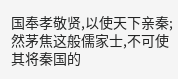国奉孝敬贤,以使天下亲秦;然茅焦这般儒家士,不可使其将秦国的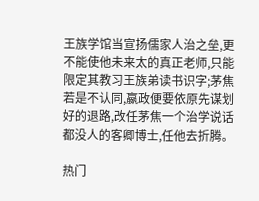王族学馆当宣扬儒家人治之垒,更不能使他未来太的真正老师,只能限定其教习王族弟读书识字;茅焦若是不认同,嬴政便要依原先谋划好的退路,改任茅焦一个治学说话都没人的客卿博士,任他去折腾。

热门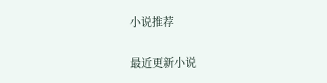小说推荐

最近更新小说